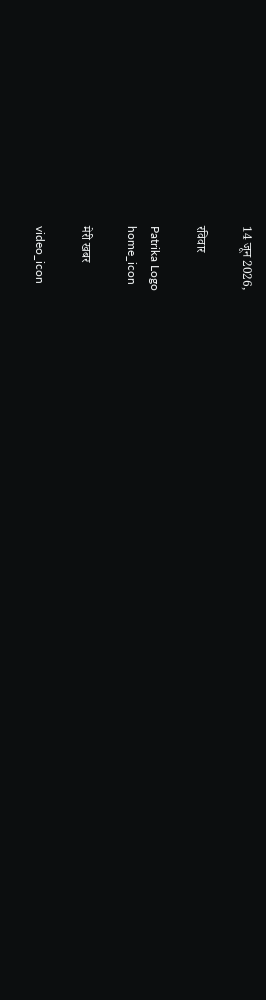14 जून 2026,

रविवार

Patrika Logo
home_icon

मेरी खबर

video_icon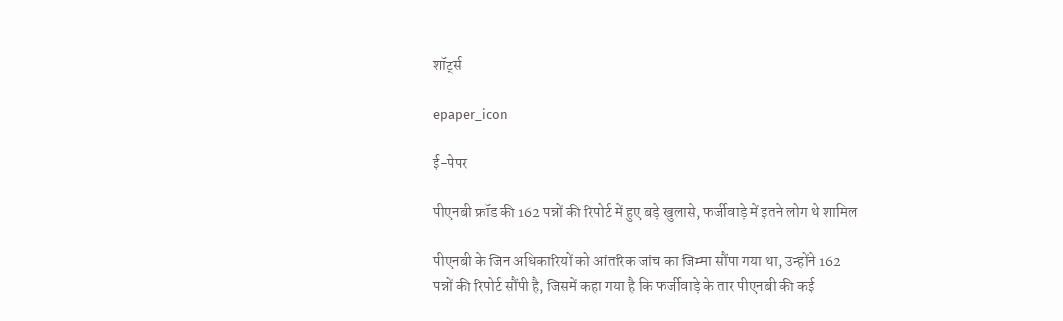शॉर्ट्स

epaper_icon

ई-पेपर

पीएनबी फ्रॉड की 162 पन्नों की रिपोर्ट में हुए बड़े खुलासे, फर्जीवाड़े में इतने लोग थे शामिल

पीएनबी के जिन अधिकारियों को आंतरिक जांच का जिम्मा सौंपा गया था, उन्होंने 162 पन्नों की रिपोर्ट सौंपी है, जिसमें कहा गया है कि फर्जीवाड़े के तार पीएनबी की कई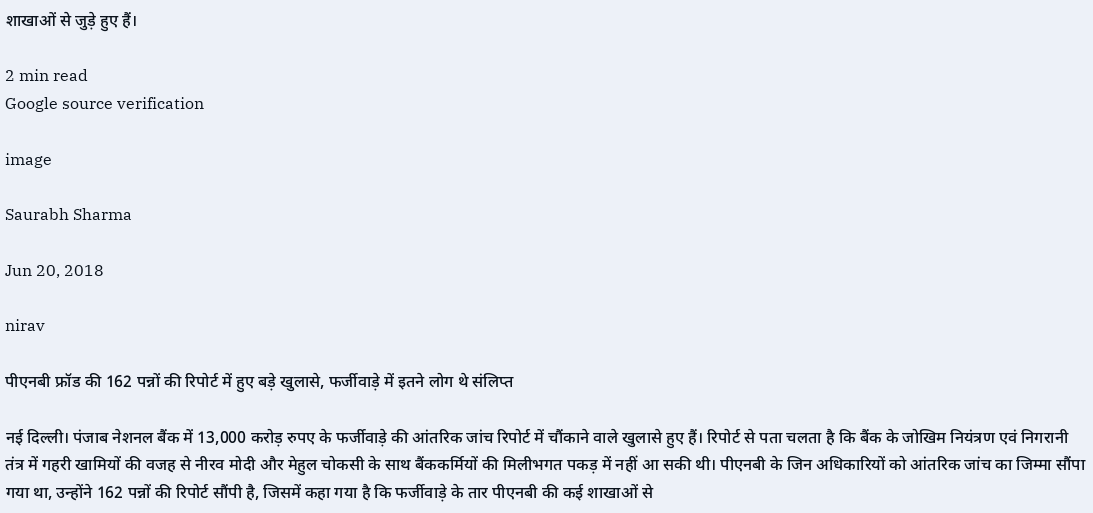शाखाओं से जुड़े हुए हैं।

2 min read
Google source verification

image

Saurabh Sharma

Jun 20, 2018

nirav

पीएनबी फ्रॉड की 162 पन्नों की रिपोर्ट में हुए बड़े खुलासे, फर्जीवाड़े में इतने लोग थे संलिप्त

नई दिल्ली। पंजाब नेशनल बैंक में 13,000 करोड़ रुपए के फर्जीवाड़े की आंतरिक जांच रिपोर्ट में चौंकाने वाले खुलासे हुए हैं। रिपोर्ट से पता चलता है कि बैंक के जोखिम नियंत्रण एवं निगरानी तंत्र में गहरी खामियों की वजह से नीरव मोदी और मेहुल चोकसी के साथ बैंककर्मियों की मिलीभगत पकड़ में नहीं आ सकी थी। पीएनबी के जिन अधिकारियों को आंतरिक जांच का जिम्मा सौंपा गया था, उन्होंने 162 पन्नों की रिपोर्ट सौंपी है, जिसमें कहा गया है कि फर्जीवाड़े के तार पीएनबी की कई शाखाओं से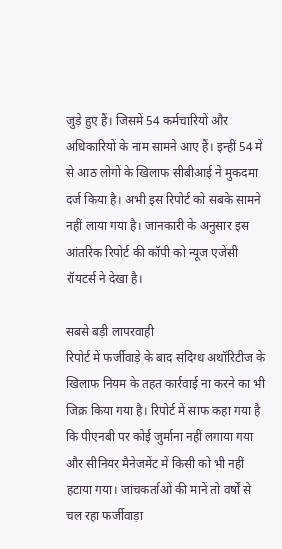जुड़े हुए हैं। जिसमें 54 कर्मचारियों और अधिकारियों के नाम सामने आए हैं। इन्हीं 54 में से आठ लोगों के खिलाफ सीबीआई ने मुकदमा दर्ज किया है। अभी इस रिपोर्ट को सबके सामने नहीं लाया गया है। जानकारी के अनुसार इस आंतरिक रिपोर्ट की कॉपी को न्यूज एजेंसी रॉयटर्स ने देखा है।

सबसे बड़ी लापरवाही
रिपोर्ट में फर्जीवाड़े के बाद संदिग्ध अथॉरिटीज के खिलाफ नियम के तहत कार्रवाई ना करने का भी जिक्र किया गया है। रिपोर्ट में साफ कहा गया है कि पीएनबी पर कोई जुर्माना नहीं लगाया गया और सीनियर मैनेजमेंट में किसी को भी नहीं हटाया गया। जांचकर्ताओं की मानें तो वर्षों से चल रहा फर्जीवाड़ा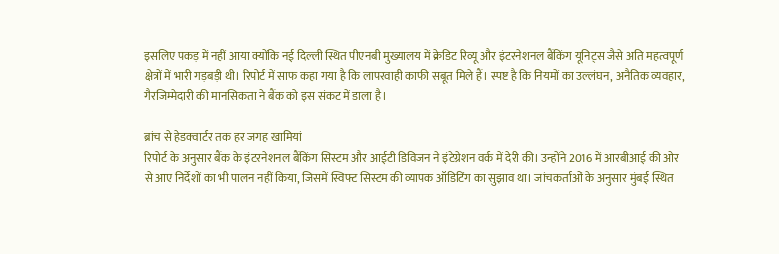इसलिए पकड़ में नहीं आया क्योंकि नई दिल्ली स्थित पीएनबी मुख्यालय में क्रेडिट रिव्यू और इंटरनेशनल बैंकिंग यूनिट्स जैसे अति महत्वपूर्ण क्षेत्रों में भारी गड़बड़ी थी। रिपोर्ट में साफ कहा गया है कि लापरवाही काफी सबूत मिले हैं। स्पष्ट है कि नियमों का उल्लंघन, अनैतिक व्यवहार, गैरजिम्मेदारी की मानसिकता ने बैंक को इस संकट में डाला है।

ब्रांच से हेडक्वार्टर तक हर जगह खामियां
रिपोर्ट के अनुसार बैंक के इंटरनेशनल बैंकिंग सिस्टम और आईटी डिविजन ने इंटेग्रेशन वर्क में देरी की। उन्होंने 2016 में आरबीआई की ओर से आए निर्देशों का भी पालन नहीं किया, जिसमें स्विफ्ट सिस्टम की व्यापक ऑडिटिंग का सुझाव था। जांचकर्ताओं के अनुसार मुंबई स्थित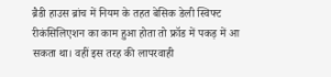ब्रैडी हाउस ब्रांच में नियम के तहत बेसिक डेली स्विफ्ट रीकंसिलिएशन का काम हुआ होता तो फ्रॉड में पकड़ में आ सकता था। वहीं इस तरह की लापरवाही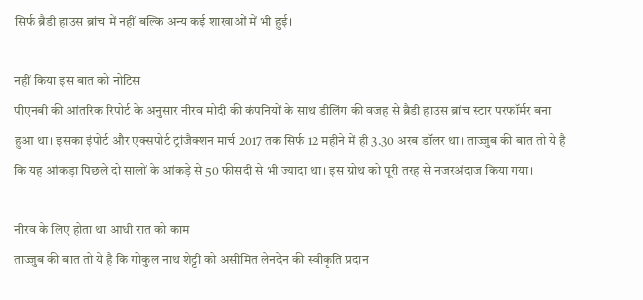सिर्फ ब्रैडी हाउस ब्रांच में नहीं बल्कि अन्य कई शाखाओं में भी हुई।

नहीं किया इस बात को नोटिस
पीएनबी की आंतरिक रिपोर्ट के अनुसार नीरव मोदी की कंपनियों के साथ डीलिंग की वजह से ब्रैडी हाउस ब्रांच स्टार परफॉर्मर बना हुआ था। इसका इंपोर्ट और एक्सपोर्ट ट्रांजैक्शन मार्च 2017 तक सिर्फ 12 महीने में ही 3.30 अरब डॉलर था। ताज्जुब की बात तो ये है कि यह आंकड़ा पिछले दो सालों के आंकड़े से 50 फीसदी से भी ज्यादा था। इस ग्रोथ को पूरी तरह से नजरअंदाज किया गया।

नीरव के लिए होता था आधी रात को काम
ताज्जुब की बात तो ये है कि गोकुल नाथ शेट्टी को असीमित लेनदेन की स्वीकृति प्रदान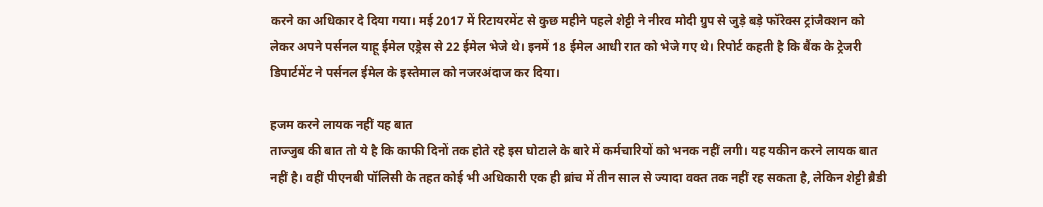करने का अधिकार दे दिया गया। मई 2017 में रिटायरमेंट से कुछ महीने पहले शेट्टी ने नीरव मोदी ग्रुप से जुड़े बड़े फॉरेक्स ट्रांजैक्शन को लेकर अपने पर्सनल याहू ईमेल एड्रेस से 22 ईमेल भेजे थे। इनमें 18 ईमेल आधी रात को भेजे गए थे। रिपोर्ट कहती है कि बैंक के ट्रेजरी डिपार्टमेंट ने पर्सनल ईमेल के इस्तेमाल को नजरअंदाज कर दिया।

हजम करने लायक नहीं यह बात
ताज्जुब की बात तो ये है कि काफी दिनों तक होते रहे इस घोटाले के बारे में कर्मचारियों को भनक नहीं लगी। यह यकीन करने लायक बात नहीं है। वहीं पीएनबी पॉलिसी के तहत कोई भी अधिकारी एक ही ब्रांच में तीन साल से ज्यादा वक्त तक नहीं रह सकता है, लेकिन शेट्टी ब्रैडी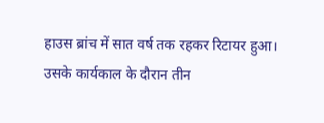हाउस ब्रांच में सात वर्ष तक रहकर रिटायर हुआ। उसके कार्यकाल के दौरान तीन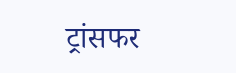ट्रांसफर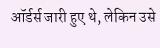ऑर्डर्स जारी हुए थे, लेकिन उसे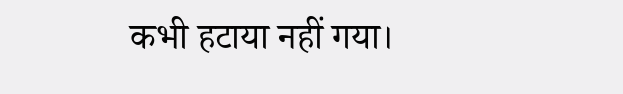कभी हटाया नहीं गया।